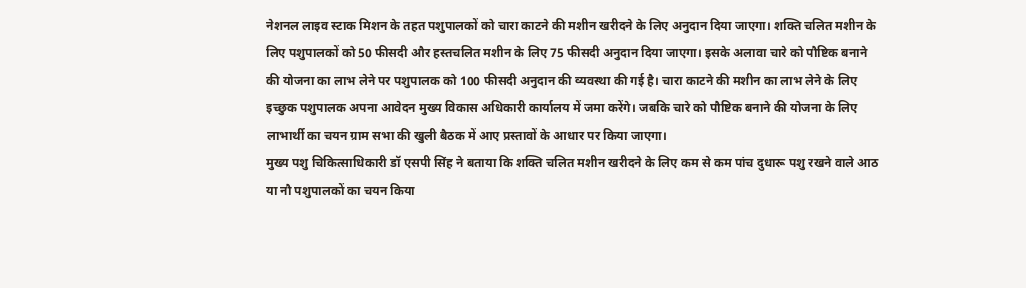नेशनल लाइव स्टाक मिशन के तहत पशुपालकों को चारा काटने की मशीन खरीदने के लिए अनुदान दिया जाएगा। शक्ति चलित मशीन के लिए पशुपालकों को 50 फीसदी और हस्तचलित मशीन के लिए 75 फीसदी अनुदान दिया जाएगा। इसके अलावा चारे को पौष्टिक बनाने की योजना का लाभ लेने पर पशुपालक को 100 फीसदी अनुदान की व्यवस्था की गई है। चारा काटने की मशीन का लाभ लेने के लिए इच्छुक पशुपालक अपना आवेदन मुख्य विकास अधिकारी कार्यालय में जमा करेंगे। जबकि चारे को पौष्टिक बनाने की योजना के लिए लाभार्थी का चयन ग्राम सभा की खुली बैठक में आए प्रस्तावों के आधार पर किया जाएगा।
मुख्य पशु चिकित्साधिकारी डॉ एसपी सिंह ने बताया कि शक्ति चलित मशीन खरीदने के लिए कम से कम पांच दुधारू पशु रखने वाले आठ या नौ पशुपालकों का चयन किया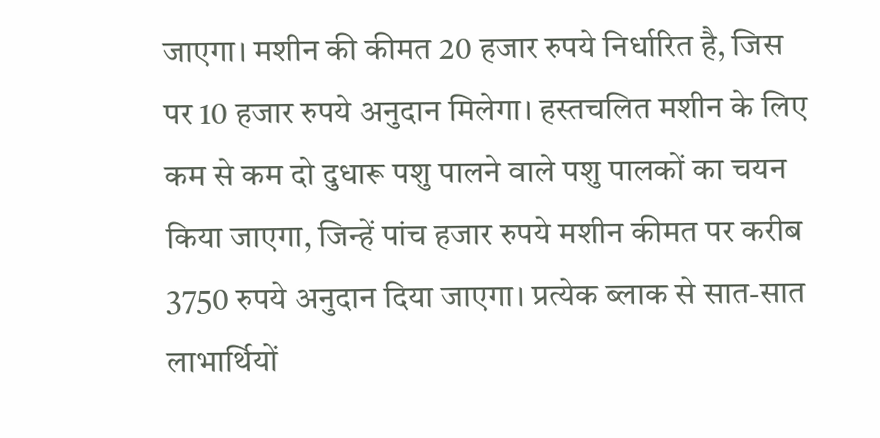जाएगा। मशीन की कीमत 20 हजार रुपये निर्धारित है, जिस पर 10 हजार रुपये अनुदान मिलेगा। हस्तचलित मशीन के लिए कम से कम दो दुधारू पशु पालने वाले पशु पालकों का चयन किया जाएगा, जिन्हें पांच हजार रुपये मशीन कीमत पर करीब 3750 रुपये अनुदान दिया जाएगा। प्रत्येक ब्लाक से सात-सात लाभार्थियों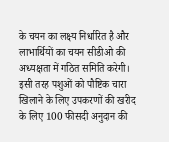के चयन का लक्ष्य निर्धारित है और लाभार्थियों का चयन सीडीओ की अध्यक्षता में गठित समिति करेगी। इसी तरह पशुओं को पौष्टिक चारा खिलाने के लिए उपकरणों की खरीद के लिए 100 फीसदी अनुदान की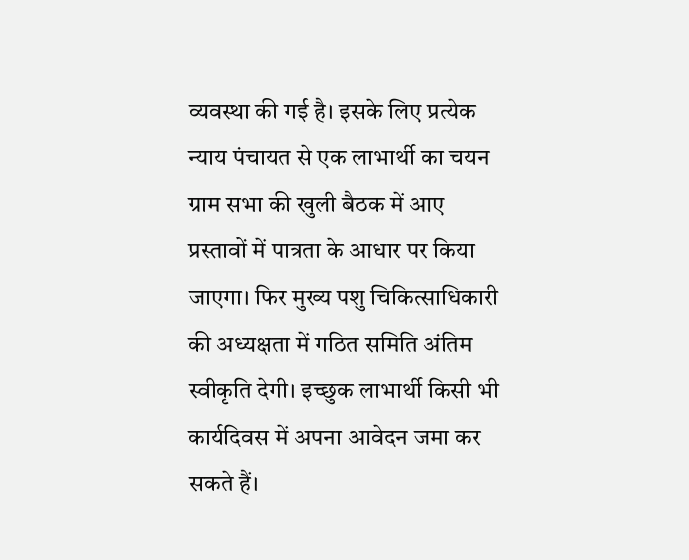व्यवस्था की गई है। इसके लिए प्रत्येक न्याय पंचायत से एक लाभार्थी का चयन ग्राम सभा की खुली बैठक में आए प्रस्तावों में पात्रता के आधार पर किया जाएगा। फिर मुख्य पशु चिकित्साधिकारी की अध्यक्षता में गठित समिति अंतिम स्वीकृति देगी। इच्छुक लाभार्थी किसी भी कार्यदिवस में अपना आवेदन जमा कर सकते हैं।